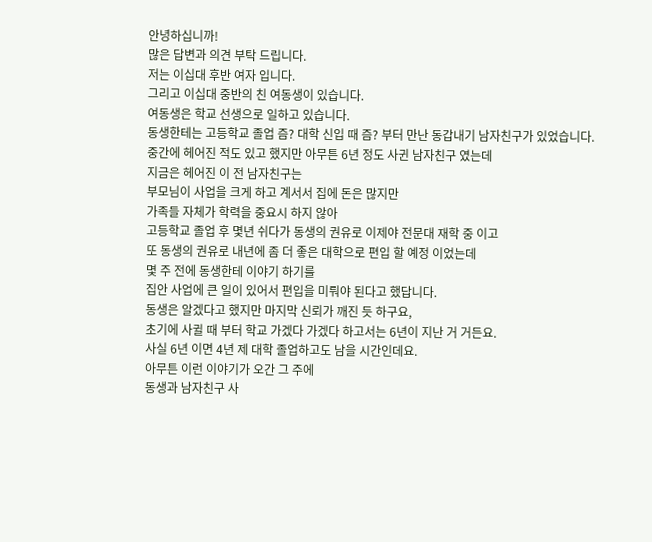안녕하십니까!
많은 답변과 의견 부탁 드립니다.
저는 이십대 후반 여자 입니다.
그리고 이십대 중반의 친 여동생이 있습니다.
여동생은 학교 선생으로 일하고 있습니다.
동생한테는 고등학교 졸업 즘? 대학 신입 때 즘? 부터 만난 동갑내기 남자친구가 있었습니다.
중간에 헤어진 적도 있고 했지만 아무튼 6년 정도 사귄 남자친구 였는데
지금은 헤어진 이 전 남자친구는
부모님이 사업을 크게 하고 계서서 집에 돈은 많지만
가족들 자체가 학력을 중요시 하지 않아
고등학교 졸업 후 몇년 쉬다가 동생의 권유로 이제야 전문대 재학 중 이고
또 동생의 권유로 내년에 좀 더 좋은 대학으로 편입 할 예정 이었는데
몇 주 전에 동생한테 이야기 하기를
집안 사업에 큰 일이 있어서 편입을 미뤄야 된다고 했답니다.
동생은 알겠다고 했지만 마지막 신뢰가 깨진 듯 하구요,
초기에 사귈 때 부터 학교 가겠다 가겠다 하고서는 6년이 지난 거 거든요.
사실 6년 이면 4년 제 대학 졸업하고도 남을 시간인데요.
아무튼 이런 이야기가 오간 그 주에
동생과 남자친구 사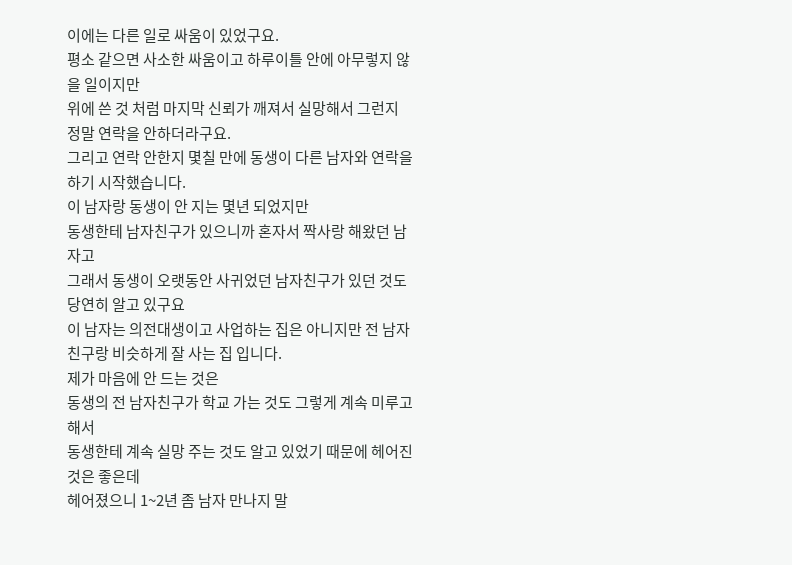이에는 다른 일로 싸움이 있었구요.
평소 같으면 사소한 싸움이고 하루이틀 안에 아무렇지 않을 일이지만
위에 쓴 것 처럼 마지막 신뢰가 깨져서 실망해서 그런지
정말 연락을 안하더라구요.
그리고 연락 안한지 몇칠 만에 동생이 다른 남자와 연락을 하기 시작했습니다.
이 남자랑 동생이 안 지는 몇년 되었지만
동생한테 남자친구가 있으니까 혼자서 짝사랑 해왔던 남자고
그래서 동생이 오랫동안 사귀었던 남자친구가 있던 것도 당연히 알고 있구요
이 남자는 의전대생이고 사업하는 집은 아니지만 전 남자친구랑 비슷하게 잘 사는 집 입니다.
제가 마음에 안 드는 것은
동생의 전 남자친구가 학교 가는 것도 그렇게 계속 미루고 해서
동생한테 계속 실망 주는 것도 알고 있었기 때문에 헤어진 것은 좋은데
헤어졌으니 1~2년 좀 남자 만나지 말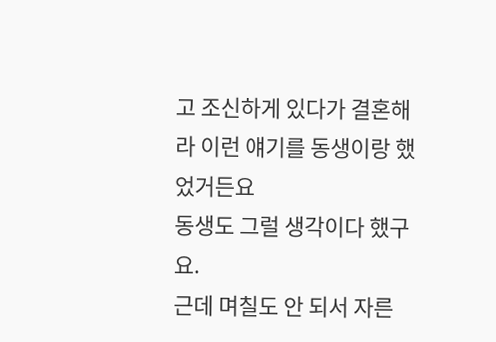고 조신하게 있다가 결혼해라 이런 얘기를 동생이랑 했었거든요
동생도 그럴 생각이다 했구요.
근데 며칠도 안 되서 자른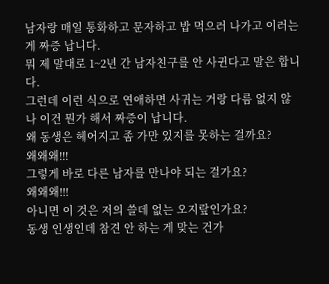남자랑 매일 통화하고 문자하고 밥 먹으러 나가고 이러는게 짜증 납니다.
뭐 제 말대로 1~2년 간 남자친구를 안 사귄다고 말은 합니다.
그런데 이런 식으로 연애하면 사귀는 거랑 다름 없지 않나 이건 뭔가 해서 짜증이 납니다.
왜 동생은 헤어지고 좀 가만 있지를 못하는 걸까요?
왜왜왜!!!
그렇게 바로 다른 남자를 만나야 되는 걸가요?
왜왜왜!!!
아니면 이 것은 저의 쓸데 없는 오지랖인가요?
동생 인생인데 참견 안 하는 게 맞는 건가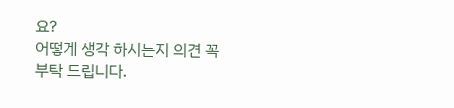요?
어떻게 생각 하시는지 의견 꼭 부탁 드립니다.